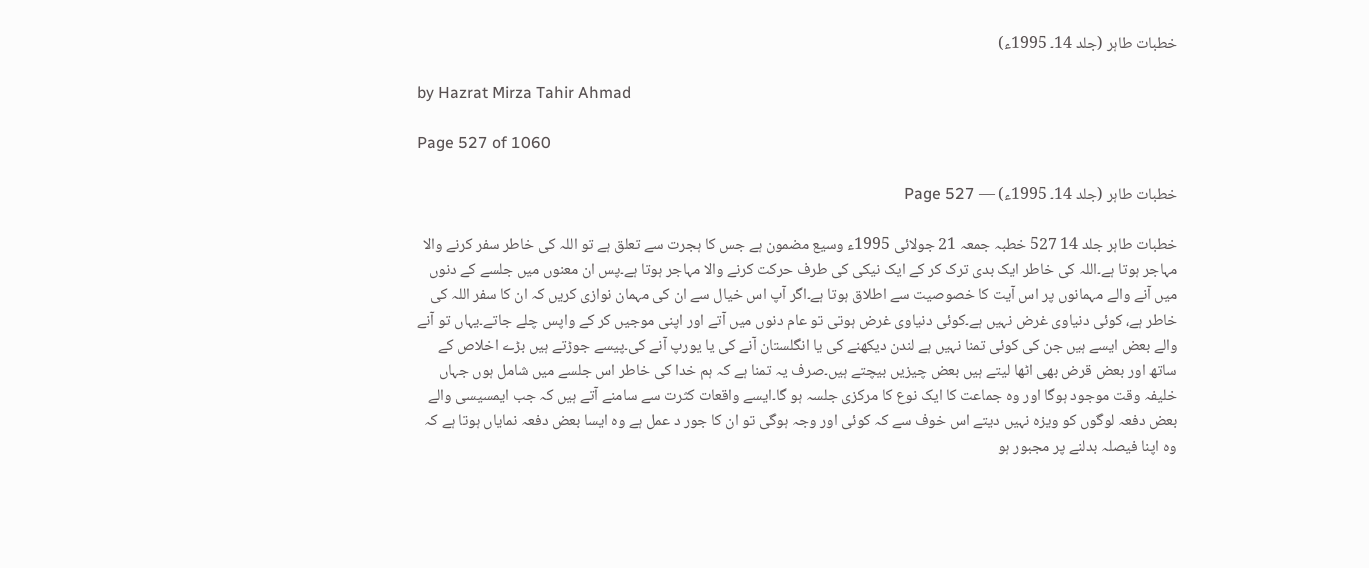خطبات طاہر (جلد 14۔ 1995ء)

by Hazrat Mirza Tahir Ahmad

Page 527 of 1060

خطبات طاہر (جلد 14۔ 1995ء) — Page 527

خطبات طاہر جلد 14 527 خطبہ جمعہ 21 جولائی 1995ء وسیع مضمون ہے جس کا ہجرت سے تعلق ہے تو اللہ کی خاطر سفر کرنے والا مہاجر ہوتا ہے۔اللہ کی خاطر ایک بدی ترک کر کے ایک نیکی کی طرف حرکت کرنے والا مہاجر ہوتا ہے۔پس ان معنوں میں جلسے کے دنوں میں آنے والے مہمانوں پر اس آیت کا خصوصیت سے اطلاق ہوتا ہے۔اگر آپ اس خیال سے ان کی مہمان نوازی کریں کہ ان کا سفر اللہ کی خاطر ہے، کوئی دنیاوی غرض نہیں ہے۔کوئی دنیاوی غرض ہوتی تو عام دنوں میں آتے اور اپنی موجیں کر کے واپس چلے جاتے۔یہاں تو آنے والے بعض ایسے ہیں جن کی کوئی تمنا نہیں ہے لندن دیکھنے کی یا انگلستان آنے کی یا یورپ آنے کی۔پیسے جوڑتے ہیں بڑے اخلاص کے ساتھ اور بعض قرض بھی اٹھا لیتے ہیں بعض چیزیں بیچتے ہیں۔صرف یہ تمنا ہے کہ ہم خدا کی خاطر اس جلسے میں شامل ہوں جہاں خلیفہ وقت موجود ہوگا اور وہ جماعت کا ایک نوع کا مرکزی جلسہ ہو گا۔ایسے واقعات کثرت سے سامنے آتے ہیں کہ جب ایمسیسی والے بعض دفعہ لوگوں کو ویزہ نہیں دیتے اس خوف سے کہ کوئی اور وجہ ہوگی تو ان کا جور د عمل ہے وہ ایسا بعض دفعہ نمایاں ہوتا ہے کہ وہ اپنا فیصلہ بدلنے پر مجبور ہو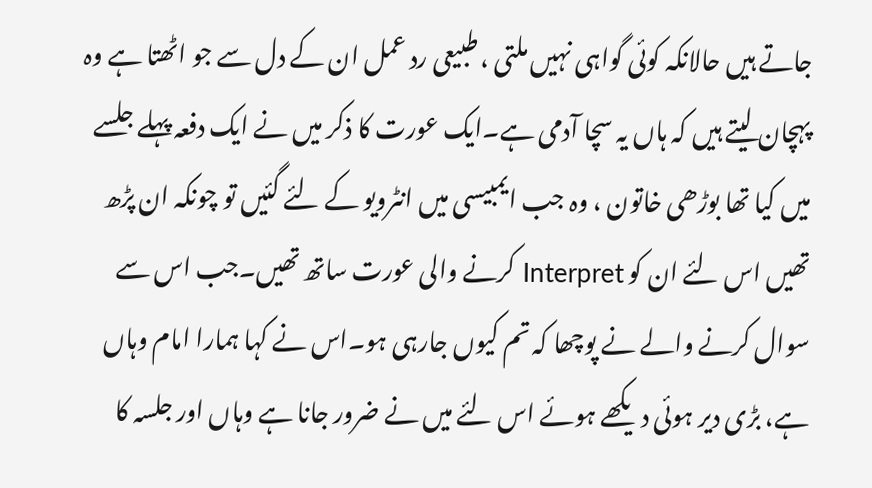جاتے ہیں حالانکہ کوئی گواہی نہیں ملتی ، طبیعی رد عمل ان کے دل سے جو اٹھتا ہے وہ پہچان لیتے ہیں کہ ہاں یہ سچا آدمی ہے۔ایک عورت کا ذکر میں نے ایک دفعہ پہلے جلسے میں کیا تھا بوڑھی خاتون ، وہ جب ایمبیسی میں انٹرویو کے لئے گئیں تو چونکہ ان پڑھ تھیں اس لئے ان کو Interpret کرنے والی عورت ساتھ تھیں۔جب اس سے سوال کرنے والے نے پوچھا کہ تم کیوں جارہی ہو۔اس نے کہا ہمارا امام وہاں ہے، بڑی دیر ہوئی دیکھے ہوئے اس لئے میں نے ضرور جانا ہے وہاں اور جلسہ کا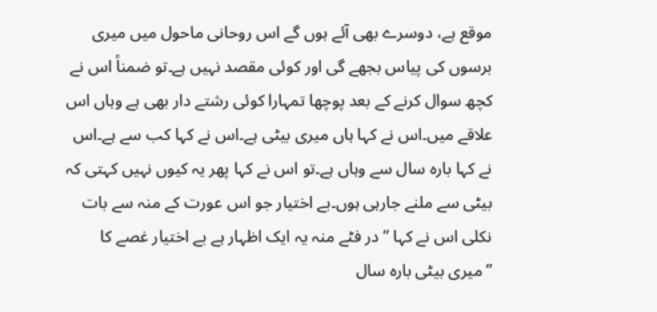موقع ہے، دوسرے بھی آئے ہوں گے اس روحانی ماحول میں میری برسوں کی پیاس بجھے گی اور کوئی مقصد نہیں ہے۔تو ضمناً اس نے کچھ سوال کرنے کے بعد پوچھا تمہارا کوئی رشتے دار بھی ہے وہاں اس علاقے میں۔اس نے کہا ہاں میری بیٹی ہے۔اس نے کہا کب سے ہے۔اس نے کہا بارہ سال سے وہاں ہے۔تو اس نے کہا پھر یہ کیوں نہیں کہتی کہ بیٹی سے ملنے جارہی ہوں۔بے اختیار جو اس عورت کے منہ سے بات نکلی اس نے کہا ” در فٹے منہ یہ ایک اظہار ہے بے اختیار غصے کا ”میری بیٹی بارہ سال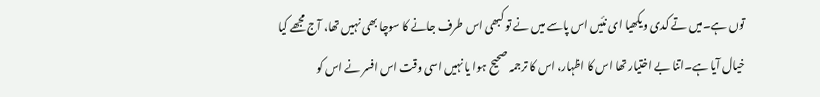توں ہے۔میں تے کدی ویکھیا ای نئیں اس پاسے میں نے تو کبھی اس طرف جانے کا سوچا بھی نہیں تھا، آج مجھے کیا خیال آیا ہے۔اتنا بے اختیار تھا اس کا اظہار، اس کا ترجمہ صحیح ہوا یا نہیں اسی وقت اس افسر نے اس کو